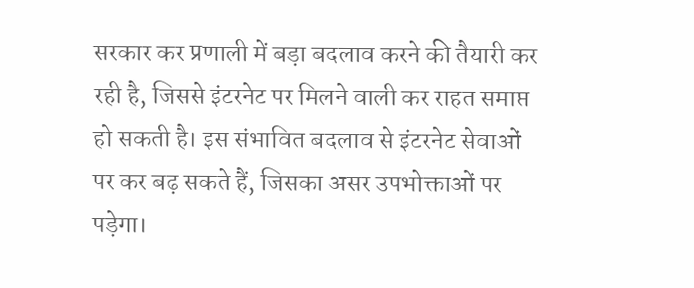सरकार कर प्रणाली में बड़ा बदलाव करने की तैयारी कर रही है, जिससे इंटरनेट पर मिलने वाली कर राहत समाप्त हो सकती है। इस संभावित बदलाव से इंटरनेट सेवाओं पर कर बढ़ सकते हैं, जिसका असर उपभोक्ताओं पर पड़ेगा।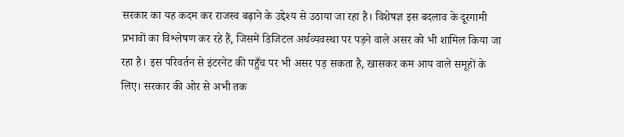सरकार का यह कदम कर राजस्व बढ़ाने के उद्देश्य से उठाया जा रहा है। विशेषज्ञ इस बदलाव के दूरगामी प्रभावों का विश्लेषण कर रहे हैं, जिसमें डिजिटल अर्थव्यवस्था पर पड़ने वाले असर को भी शामिल किया जा रहा है। इस परिवर्तन से इंटरनेट की पहुँच पर भी असर पड़ सकता है, खासकर कम आय वाले समूहों के लिए। सरकार की ओर से अभी तक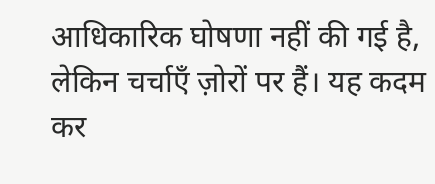आधिकारिक घोषणा नहीं की गई है, लेकिन चर्चाएँ ज़ोरों पर हैं। यह कदम कर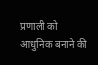प्रणाली को आधुनिक बनाने की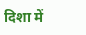दिशा में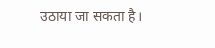उठाया जा सकता है।